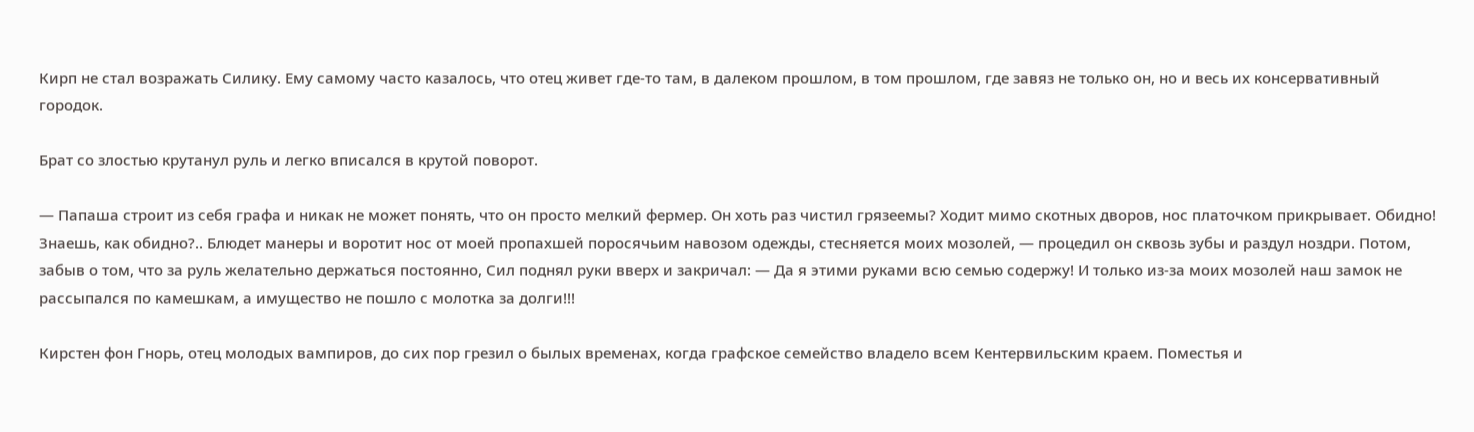Кирп не стал возражать Силику. Ему самому часто казалось, что отец живет где-то там, в далеком прошлом, в том прошлом, где завяз не только он, но и весь их консервативный городок.

Брат со злостью крутанул руль и легко вписался в крутой поворот.

— Папаша строит из себя графа и никак не может понять, что он просто мелкий фермер. Он хоть раз чистил грязеемы? Ходит мимо скотных дворов, нос платочком прикрывает. Обидно! Знаешь, как обидно?.. Блюдет манеры и воротит нос от моей пропахшей поросячьим навозом одежды, стесняется моих мозолей, — процедил он сквозь зубы и раздул ноздри. Потом, забыв о том, что за руль желательно держаться постоянно, Сил поднял руки вверх и закричал: — Да я этими руками всю семью содержу! И только из-за моих мозолей наш замок не рассыпался по камешкам, а имущество не пошло с молотка за долги!!!

Кирстен фон Гнорь, отец молодых вампиров, до сих пор грезил о былых временах, когда графское семейство владело всем Кентервильским краем. Поместья и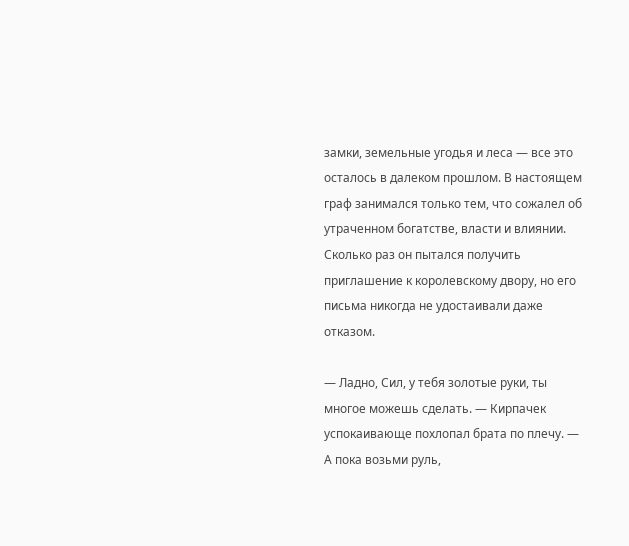замки, земельные угодья и леса — все это осталось в далеком прошлом. В настоящем граф занимался только тем, что сожалел об утраченном богатстве, власти и влиянии. Сколько раз он пытался получить приглашение к королевскому двору, но его письма никогда не удостаивали даже отказом.

— Ладно, Сил, у тебя золотые руки, ты многое можешь сделать. — Кирпачек успокаивающе похлопал брата по плечу. — А пока возьми руль,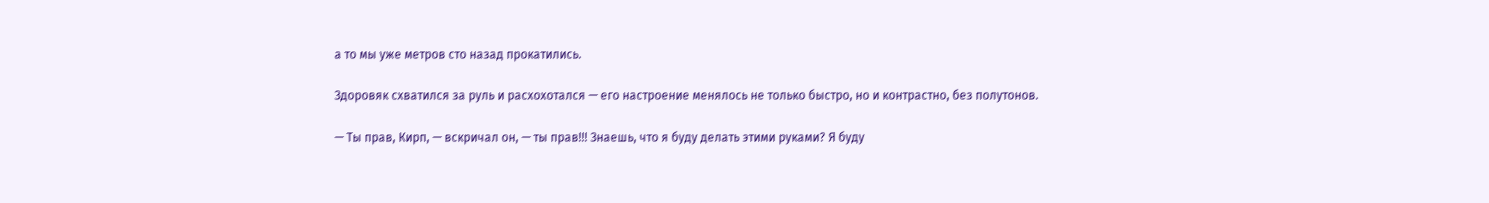а то мы уже метров сто назад прокатились.

Здоровяк схватился за руль и расхохотался — его настроение менялось не только быстро, но и контрастно, без полутонов.

— Ты прав, Кирп, — вскричал он, — ты прав!!! Знаешь, что я буду делать этими руками? Я буду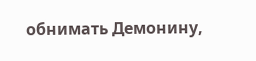обнимать Демонину,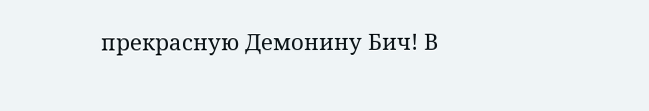прекрасную Демонину Бич! В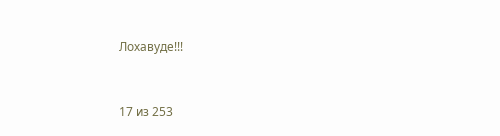Лохавуде!!!



17 из 253